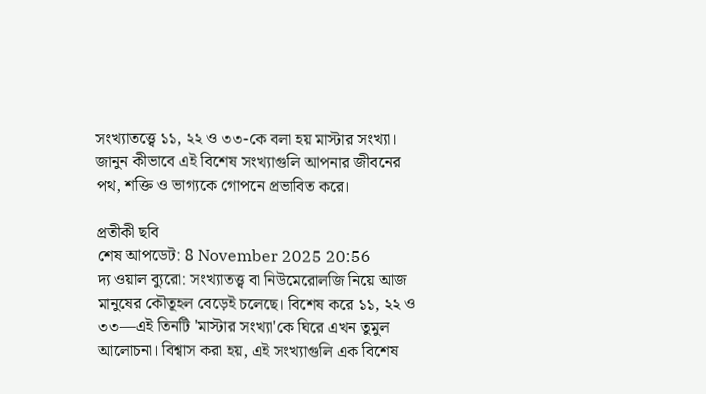সংখ্যাতত্ত্বে ১১, ২২ ও ৩৩-কে বলা হয় মাস্টার সংখ্যা। জানুন কীভাবে এই বিশেষ সংখ্যাগুলি আপনার জীবনের পথ, শক্তি ও ভাগ্যকে গোপনে প্রভাবিত করে।

প্রতীকী ছবি
শেষ আপডেট: 8 November 2025 20:56
দ্য ওয়াল ব্যুরো: সংখ্যাতত্ত্ব বা নিউমেরোলজি নিয়ে আজ মানুষের কৌতূহল বেড়েই চলেছে। বিশেষ করে ১১, ২২ ও ৩৩—এই তিনটি 'মাস্টার সংখ্যা'কে ঘিরে এখন তুমুল আলোচনা। বিশ্বাস করা হয়, এই সংখ্যাগুলি এক বিশেষ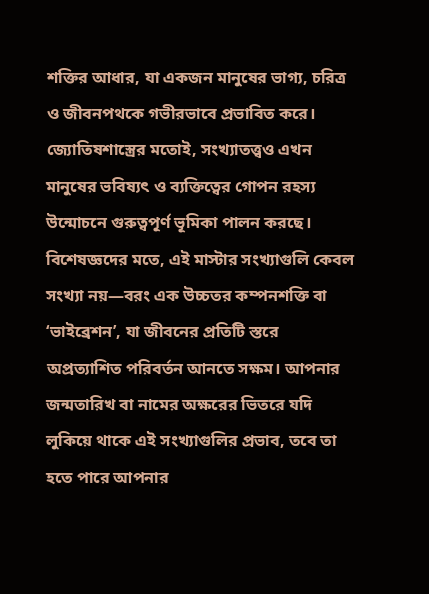শক্তির আধার, যা একজন মানুষের ভাগ্য, চরিত্র ও জীবনপথকে গভীরভাবে প্রভাবিত করে।
জ্যোতিষশাস্ত্রের মতোই, সংখ্যাতত্ত্বও এখন মানুষের ভবিষ্যৎ ও ব্যক্তিত্বের গোপন রহস্য উন্মোচনে গুরুত্বপূর্ণ ভূমিকা পালন করছে। বিশেষজ্ঞদের মতে, এই মাস্টার সংখ্যাগুলি কেবল সংখ্যা নয়—বরং এক উচ্চতর কম্পনশক্তি বা ‘ভাইব্রেশন’, যা জীবনের প্রতিটি স্তরে অপ্রত্যাশিত পরিবর্তন আনতে সক্ষম। আপনার জন্মতারিখ বা নামের অক্ষরের ভিতরে যদি লুকিয়ে থাকে এই সংখ্যাগুলির প্রভাব, তবে তা হতে পারে আপনার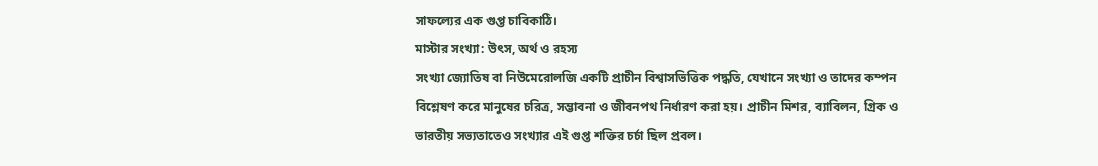সাফল্যের এক গুপ্ত চাবিকাঠি।
মাস্টার সংখ্যা: উৎস, অর্থ ও রহস্য
সংখ্যা জ্যোতিষ বা নিউমেরোলজি একটি প্রাচীন বিশ্বাসভিত্তিক পদ্ধতি, যেখানে সংখ্যা ও তাদের কম্পন বিশ্লেষণ করে মানুষের চরিত্র, সম্ভাবনা ও জীবনপথ নির্ধারণ করা হয়। প্রাচীন মিশর, ব্যাবিলন, গ্রিক ও ভারতীয় সভ্যতাতেও সংখ্যার এই গুপ্ত শক্তির চর্চা ছিল প্রবল।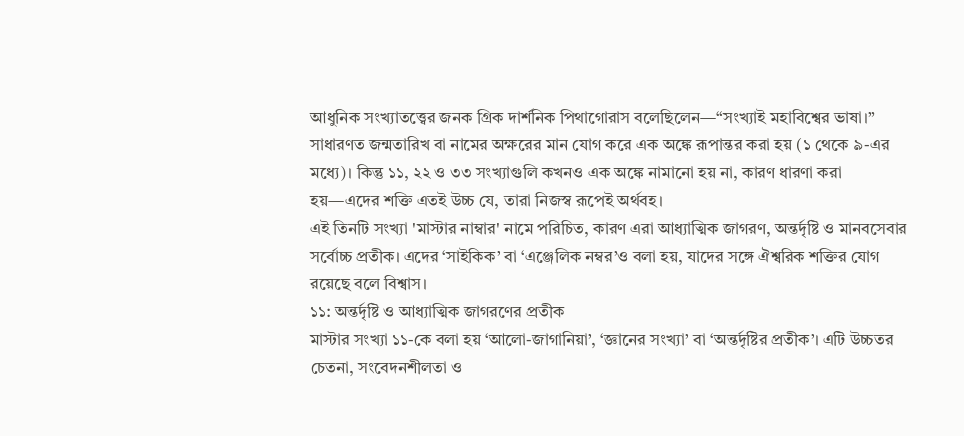আধুনিক সংখ্যাতত্ত্বের জনক গ্রিক দার্শনিক পিথাগোরাস বলেছিলেন—“সংখ্যাই মহাবিশ্বের ভাষা।” সাধারণত জন্মতারিখ বা নামের অক্ষরের মান যোগ করে এক অঙ্কে রূপান্তর করা হয় (১ থেকে ৯-এর মধ্যে)। কিন্তু ১১, ২২ ও ৩৩ সংখ্যাগুলি কখনও এক অঙ্কে নামানো হয় না, কারণ ধারণা করা হয়—এদের শক্তি এতই উচ্চ যে, তারা নিজস্ব রূপেই অর্থবহ।
এই তিনটি সংখ্যা 'মাস্টার নাম্বার' নামে পরিচিত, কারণ এরা আধ্যাত্মিক জাগরণ, অন্তর্দৃষ্টি ও মানবসেবার সর্বোচ্চ প্রতীক। এদের ‘সাইকিক’ বা ‘এঞ্জেলিক নম্বর’ও বলা হয়, যাদের সঙ্গে ঐশ্বরিক শক্তির যোগ রয়েছে বলে বিশ্বাস।
১১: অন্তর্দৃষ্টি ও আধ্যাত্মিক জাগরণের প্রতীক
মাস্টার সংখ্যা ১১-কে বলা হয় ‘আলো-জাগানিয়া’, ‘জ্ঞানের সংখ্যা’ বা ‘অন্তর্দৃষ্টির প্রতীক’। এটি উচ্চতর চেতনা, সংবেদনশীলতা ও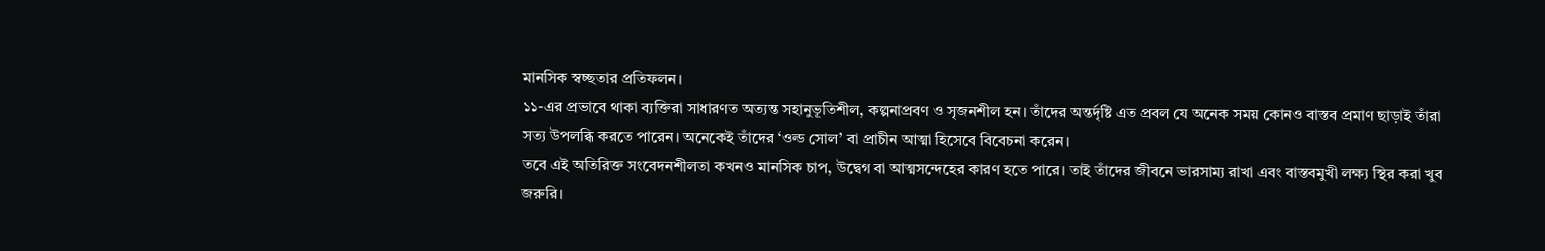মানসিক স্বচ্ছতার প্রতিফলন।
১১-এর প্রভাবে থাকা ব্যক্তিরা সাধারণত অত্যন্ত সহানুভূতিশীল, কল্পনাপ্রবণ ও সৃজনশীল হন। তাঁদের অন্তর্দৃষ্টি এত প্রবল যে অনেক সময় কোনও বাস্তব প্রমাণ ছাড়াই তাঁরা সত্য উপলব্ধি করতে পারেন। অনেকেই তাঁদের ‘ওল্ড সোল’ বা প্রাচীন আত্মা হিসেবে বিবেচনা করেন।
তবে এই অতিরিক্ত সংবেদনশীলতা কখনও মানসিক চাপ, উদ্বেগ বা আত্মসন্দেহের কারণ হতে পারে। তাই তাঁদের জীবনে ভারসাম্য রাখা এবং বাস্তবমুখী লক্ষ্য স্থির করা খুব জরুরি।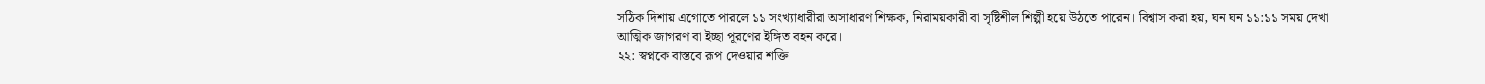সঠিক দিশায় এগোতে পারলে ১১ সংখ্যাধারীরা অসাধারণ শিক্ষক, নিরাময়কারী বা সৃষ্টিশীল শিল্পী হয়ে উঠতে পারেন। বিশ্বাস করা হয়, ঘন ঘন ১১:১১ সময় দেখা আত্মিক জাগরণ বা ইচ্ছা পূরণের ইঙ্গিত বহন করে।
২২: স্বপ্নকে বাস্তবে রূপ দেওয়ার শক্তি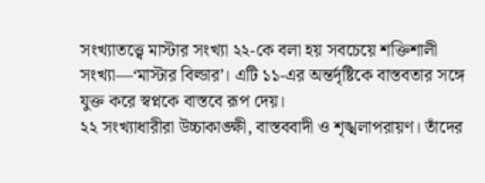সংখ্যাতত্ত্বে মাস্টার সংখ্যা ২২-কে বলা হয় সবচেয়ে শক্তিশালী সংখ্যা—‘মাস্টার বিল্ডার’। এটি ১১-এর অন্তর্দৃষ্টিকে বাস্তবতার সঙ্গে যুক্ত করে স্বপ্নকে বাস্তবে রূপ দেয়।
২২ সংখ্যাধারীরা উচ্চাকাঙ্ক্ষী, বাস্তববাদী ও শৃঙ্খলাপরায়ণ। তাঁদের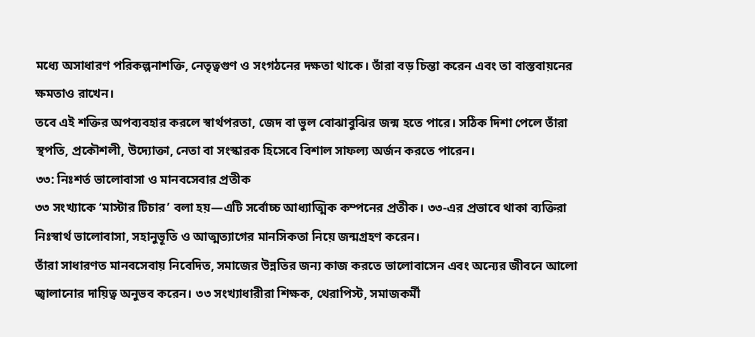মধ্যে অসাধারণ পরিকল্পনাশক্তি, নেতৃত্বগুণ ও সংগঠনের দক্ষতা থাকে। তাঁরা বড় চিন্তা করেন এবং তা বাস্তবায়নের ক্ষমতাও রাখেন।
তবে এই শক্তির অপব্যবহার করলে স্বার্থপরতা, জেদ বা ভুল বোঝাবুঝির জন্ম হতে পারে। সঠিক দিশা পেলে তাঁরা স্থপতি, প্রকৌশলী, উদ্যোক্তা, নেতা বা সংস্কারক হিসেবে বিশাল সাফল্য অর্জন করতে পারেন।
৩৩: নিঃশর্ত ভালোবাসা ও মানবসেবার প্রতীক
৩৩ সংখ্যাকে ‘মাস্টার টিচার’ বলা হয়—এটি সর্বোচ্চ আধ্যাত্মিক কম্পনের প্রতীক। ৩৩-এর প্রভাবে থাকা ব্যক্তিরা নিঃস্বার্থ ভালোবাসা, সহানুভূতি ও আত্মত্যাগের মানসিকতা নিয়ে জন্মগ্রহণ করেন।
তাঁরা সাধারণত মানবসেবায় নিবেদিত, সমাজের উন্নতির জন্য কাজ করতে ভালোবাসেন এবং অন্যের জীবনে আলো জ্বালানোর দায়িত্ব অনুভব করেন। ৩৩ সংখ্যাধারীরা শিক্ষক, থেরাপিস্ট, সমাজকর্মী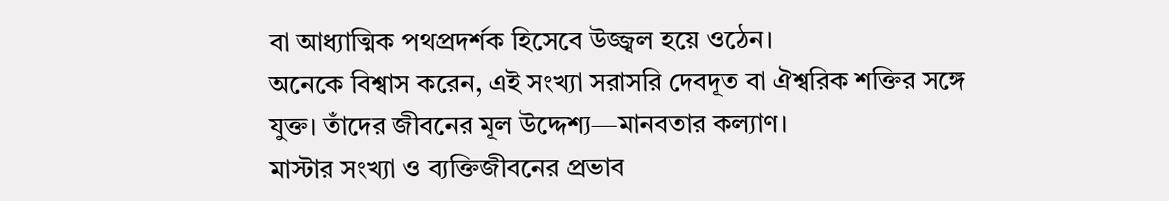বা আধ্যাত্মিক পথপ্রদর্শক হিসেবে উজ্জ্বল হয়ে ওঠেন।
অনেকে বিশ্বাস করেন, এই সংখ্যা সরাসরি দেবদূত বা ঐশ্বরিক শক্তির সঙ্গে যুক্ত। তাঁদের জীবনের মূল উদ্দেশ্য—মানবতার কল্যাণ।
মাস্টার সংখ্যা ও ব্যক্তিজীবনের প্রভাব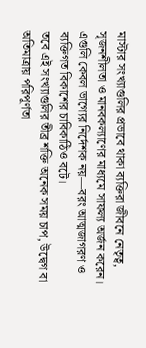মাস্টার সংখ্যাগুলির প্রভাবে থাকা ব্যক্তিরা জীবনে নেতৃত্ব, সৃজনশীলতা ও মানবকল্যাণের মাধ্যমে সাফল্য অর্জন করেন। এগুলি কেবল ভাগ্যের নির্দেশক নয়—বরং আত্মজাগরণ ও ব্যক্তিগত বিকাশের চাবিকাঠিও বটে।
তবে এই সংখ্যাগুলির তীব্র শক্তি অনেক সময় চাপ, উদ্বেগ বা অতিমাত্রায় পরিপূর্ণতা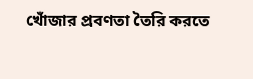খোঁজার প্রবণতা তৈরি করতে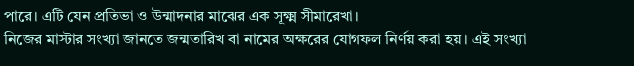পারে। এটি যেন প্রতিভা ও উন্মাদনার মাঝের এক সূক্ষ্ম সীমারেখা।
নিজের মাস্টার সংখ্যা জানতে জন্মতারিখ বা নামের অক্ষরের যোগফল নির্ণয় করা হয়। এই সংখ্যা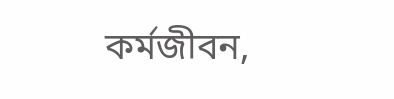কর্মজীবন,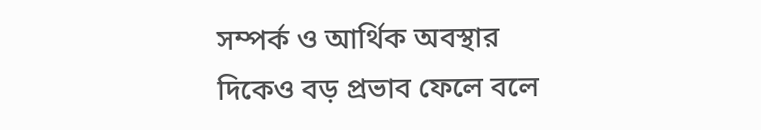সম্পর্ক ও আর্থিক অবস্থার দিকেও বড় প্রভাব ফেলে বলে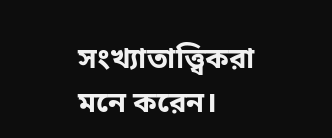সংখ্যাতাত্ত্বিকরা মনে করেন।